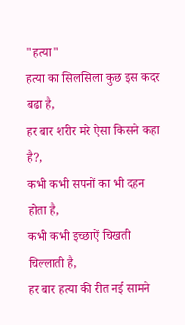"हत्या"
हत्या का सिलसिला कुछ इस कदर बढा है,
हर बार शरीर मरे ऐसा किसने कहा है?,
कभी कभी सपनों का भी दहन होता है,
कभी कभी इच्छाऐं चिखती चिल्लाती है,
हर बार हत्या की रीत नई सामने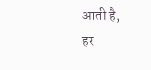आती है,
हर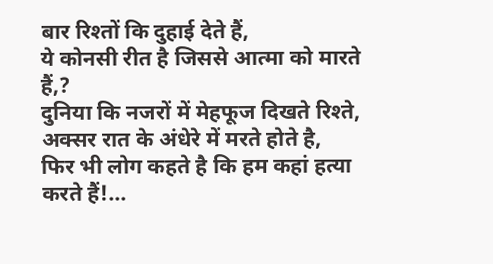बार रिश्तों कि दुहाई देते हैं,
ये कोनसी रीत है जिससे आत्मा को मारते हैं,?
दुनिया कि नजरों में मेहफूज दिखते रिश्ते,
अक्सर रात के अंधेरे में मरते होते है,
फिर भी लोग कहते है कि हम कहां हत्या करते हैं!...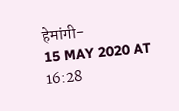हेमांगी-
15 MAY 2020 AT 16:28